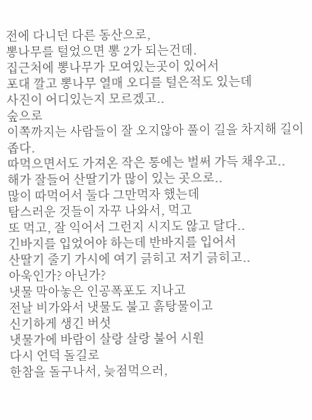전에 다니던 다른 동산으로,
뽕나무를 털었으면 뽕 2가 되는건데.
집근처에 뽕나무가 모여있는곳이 있어서
포대 깔고 뽕나무 열매 오디를 털은적도 있는데
사진이 어디있는지 모르겠고..
숲으로
이쪽까지는 사람들이 잘 오지않아 풀이 길을 차지해 길이 좁다.
따먹으면서도 가져온 작은 통에는 벌써 가득 채우고..
해가 잘들어 산딸기가 많이 있는 곳으로..
많이 따먹어서 둘다 그만먹자 했는데
탐스러운 것들이 자꾸 나와서, 먹고
또 먹고, 잘 익어서 그런지 시지도 않고 달다..
긴바지를 입었어야 하는데 반바지를 입어서
산딸기 줄기 가시에 여기 긁히고 저기 긁히고..
아욱인가? 아닌가?
냇물 막아놓은 인공폭포도 지나고
전날 비가와서 냇물도 불고 흙탕물이고
신기하게 생긴 버섯
냇물가에 바람이 살랑 살랑 불어 시원
다시 언덕 돌길로
한참을 돌구나서, 늦점먹으러,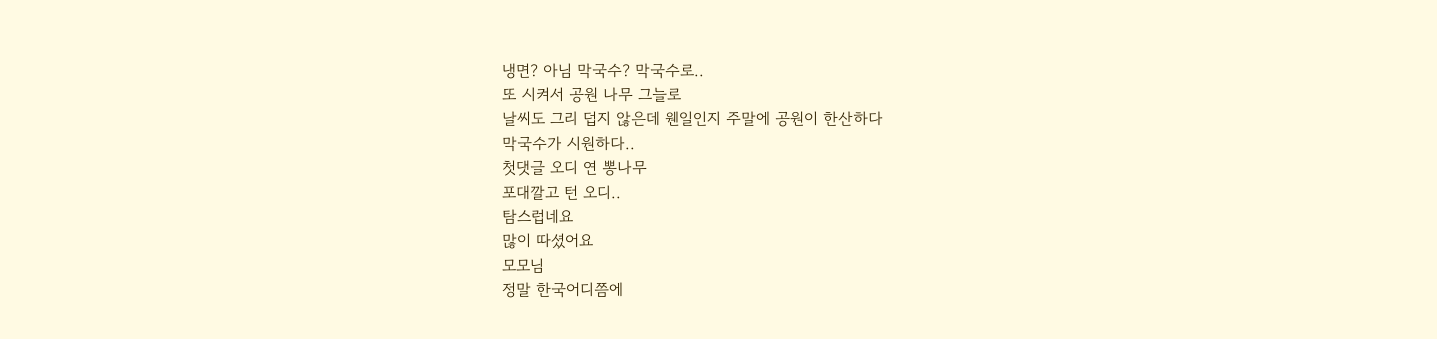냉면? 아님 막국수? 막국수로..
또 시켜서 공원 나무 그늘로
날씨도 그리 덥지 않은데 웬일인지 주말에 공원이 한산하다
막국수가 시원하다..
첫댓글 오디 연 뽕나무
포대깔고 턴 오디..
탐스럽네요
많이 따셨어요
모모님
정말 한국어디쯤에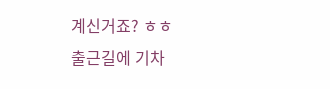계신거죠? ㅎㅎ
출근길에 기차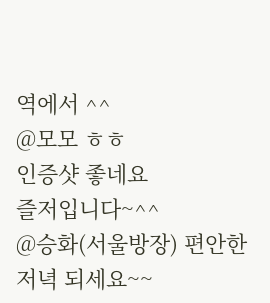역에서 ^^
@모모 ㅎㅎ
인증샷 좋네요
즐저입니다~^^
@승화(서울방장) 편안한 저녁 되세요~~